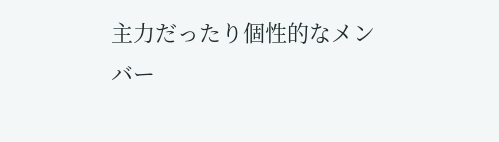主力だったり個性的なメンバー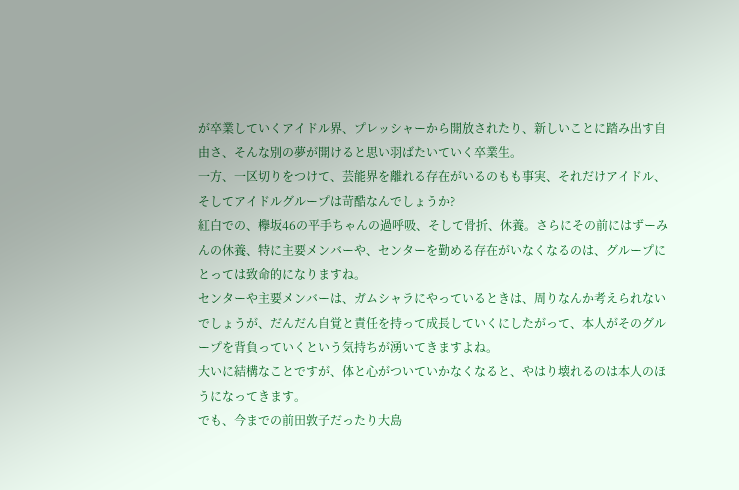が卒業していくアイドル界、プレッシャーから開放されたり、新しいことに踏み出す自由さ、そんな別の夢が開けると思い羽ばたいていく卒業生。
一方、一区切りをつけて、芸能界を離れる存在がいるのもも事実、それだけアイドル、そしてアイドルグループは苛酷なんでしょうか?
紅白での、欅坂46の平手ちゃんの過呼吸、そして骨折、休養。さらにその前にはずーみんの休養、特に主要メンバーや、センターを勤める存在がいなくなるのは、グループにとっては致命的になりますね。
センターや主要メンバーは、ガムシャラにやっているときは、周りなんか考えられないでしょうが、だんだん自覚と責任を持って成長していくにしたがって、本人がそのグループを背負っていくという気持ちが湧いてきますよね。
大いに結構なことですが、体と心がついていかなくなると、やはり壊れるのは本人のほうになってきます。
でも、今までの前田敦子だったり大島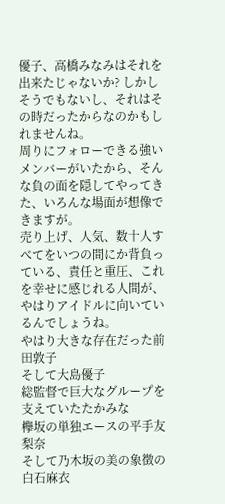優子、高橋みなみはそれを出来たじゃないか? しかしそうでもないし、それはその時だったからなのかもしれませんね。
周りにフォローできる強いメンバーがいたから、そんな負の面を隠してやってきた、いろんな場面が想像できますが。
売り上げ、人気、数十人すべてをいつの間にか背負っている、責任と重圧、これを幸せに感じれる人間が、やはりアイドルに向いているんでしょうね。
やはり大きな存在だった前田敦子
そして大島優子
総監督で巨大なグループを支えていたたかみな
欅坂の単独エースの平手友梨奈
そして乃木坂の美の象徴の白石麻衣